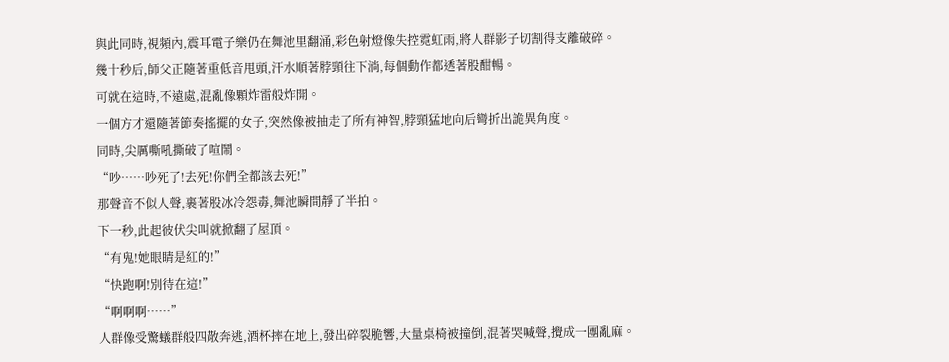與此同時,視頻內,震耳電子樂仍在舞池里翻涌,彩色射燈像失控霓虹雨,將人群影子切割得支離破碎。
幾十秒后,師父正隨著重低音甩頭,汗水順著脖頸往下淌,每個動作都透著股酣暢。
可就在這時,不遠處,混亂像顆炸雷般炸開。
一個方才還隨著節奏搖擺的女子,突然像被抽走了所有神智,脖頸猛地向后彎折出詭異角度。
同時,尖厲嘶吼撕破了喧鬧。
“吵……吵死了!去死!你們全都該去死!”
那聲音不似人聲,裹著股冰冷怨毒,舞池瞬間靜了半拍。
下一秒,此起彼伏尖叫就掀翻了屋頂。
“有鬼!她眼睛是紅的!”
“快跑啊!別待在這!”
“啊啊啊……”
人群像受驚蟻群般四散奔逃,酒杯摔在地上,發出碎裂脆響,大量桌椅被撞倒,混著哭喊聲,攪成一團亂麻。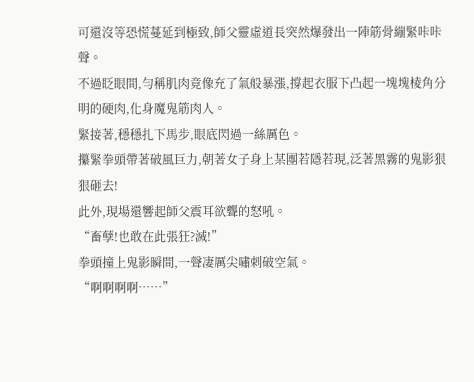可還沒等恐慌蔓延到極致,師父靈虛道長突然爆發出一陣筋骨繃緊咔咔聲。
不過眨眼間,勻稱肌肉竟像充了氣般暴漲,撐起衣服下凸起一塊塊棱角分明的硬肉,化身魔鬼筋肉人。
緊接著,穩穩扎下馬步,眼底閃過一絲厲色。
攥緊拳頭帶著破風巨力,朝著女子身上某團若隱若現,泛著黑霧的鬼影狠狠砸去!
此外,現場還響起師父震耳欲聾的怒吼。
“畜孽!也敢在此張狂?滅!”
拳頭撞上鬼影瞬間,一聲凄厲尖嘯刺破空氣。
“啊啊啊啊……”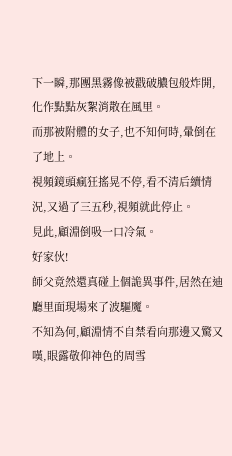下一瞬,那團黑霧像被戳破膿包般炸開,化作點點灰絮消散在風里。
而那被附體的女子,也不知何時,暈倒在了地上。
視頻鏡頭瘋狂搖晃不停,看不清后續情況,又過了三五秒,視頻就此停止。
見此,顧淵倒吸一口冷氣。
好家伙!
師父竟然還真碰上個詭異事件,居然在迪廳里面現場來了波驅魔。
不知為何,顧淵情不自禁看向那邊又驚又嘆,眼露敬仰神色的周雪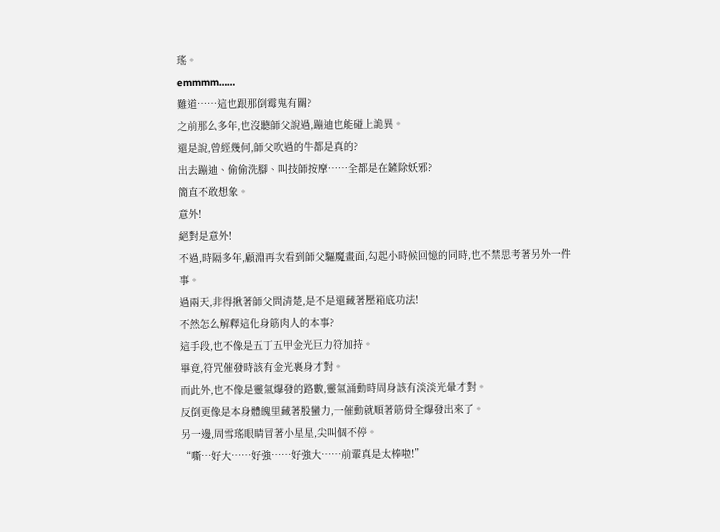瑤。
emmmm……
難道……這也跟那倒霉鬼有關?
之前那么多年,也沒聽師父說過,蹦迪也能碰上詭異。
還是說,曾經幾何,師父吹過的牛都是真的?
出去蹦迪、偷偷洗腳、叫技師按摩……全都是在鏟除妖邪?
簡直不敢想象。
意外!
絕對是意外!
不過,時隔多年,顧淵再次看到師父驅魔畫面,勾起小時候回憶的同時,也不禁思考著另外一件事。
過兩天,非得揪著師父問清楚,是不是還藏著壓箱底功法!
不然怎么解釋這化身筋肉人的本事?
這手段,也不像是五丁五甲金光巨力符加持。
畢竟,符咒催發時該有金光裹身才對。
而此外,也不像是靈氣爆發的路數,靈氣涌動時周身該有淡淡光暈才對。
反倒更像是本身體魄里藏著股蠻力,一催動就順著筋骨全爆發出來了。
另一邊,周雪瑤眼睛冒著小星星,尖叫個不停。
“嘶…好大……好強……好強大……前輩真是太棒啦!”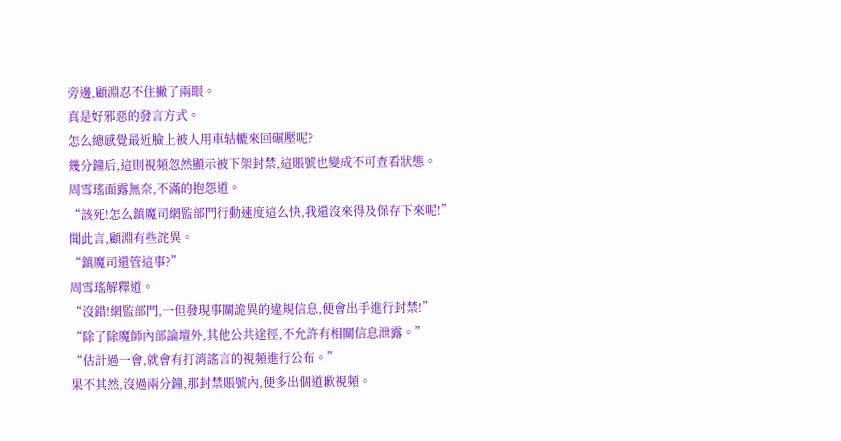旁邊,顧淵忍不住撇了兩眼。
真是好邪惡的發言方式。
怎么總感覺最近臉上被人用車轱轆來回碾壓呢?
幾分鐘后,這則視頻忽然顯示被下架封禁,這賬號也變成不可查看狀態。
周雪瑤面露無奈,不滿的抱怨道。
“該死!怎么鎮魔司網監部門行動速度這么快,我還沒來得及保存下來呢!”
聞此言,顧淵有些詫異。
“鎮魔司還管這事?”
周雪瑤解釋道。
“沒錯!網監部門,一但發現事關詭異的違規信息,便會出手進行封禁!”
“除了除魔師內部論壇外,其他公共途徑,不允許有相關信息泄露。”
“估計過一會,就會有打消謠言的視頻進行公布。”
果不其然,沒過兩分鐘,那封禁賬號內,便多出個道歉視頻。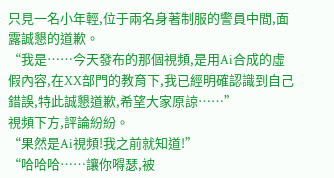只見一名小年輕,位于兩名身著制服的警員中間,面露誠懇的道歉。
“我是……今天發布的那個視頻,是用Ai合成的虛假內容,在XX部門的教育下,我已經明確認識到自己錯誤,特此誠懇道歉,希望大家原諒……”
視頻下方,評論紛紛。
“果然是Ai視頻!我之前就知道!”
“哈哈哈……讓你嘚瑟,被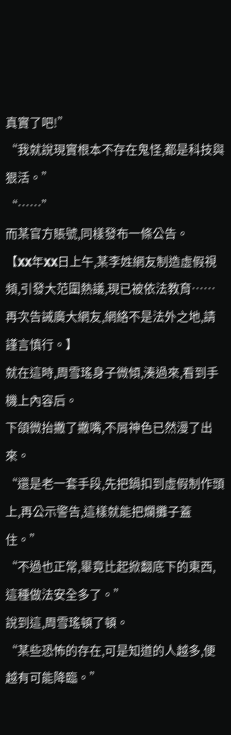真實了吧!”
“我就說現實根本不存在鬼怪,都是科技與狠活。”
“……”
而某官方賬號,同樣發布一條公告。
【XX年XX日上午,某李姓網友制造虛假視頻,引發大范圍熱議,現已被依法教育……再次告誡廣大網友,網絡不是法外之地,請謹言慎行。】
就在這時,周雪瑤身子微傾,湊過來,看到手機上內容后。
下頜微抬撇了撇嘴,不屑神色已然漫了出來。
“還是老一套手段,先把鍋扣到虛假制作頭上,再公示警告,這樣就能把爛攤子蓋住。”
“不過也正常,畢竟比起掀翻底下的東西,這種做法安全多了。”
說到這,周雪瑤頓了頓。
“某些恐怖的存在,可是知道的人越多,便越有可能降臨。”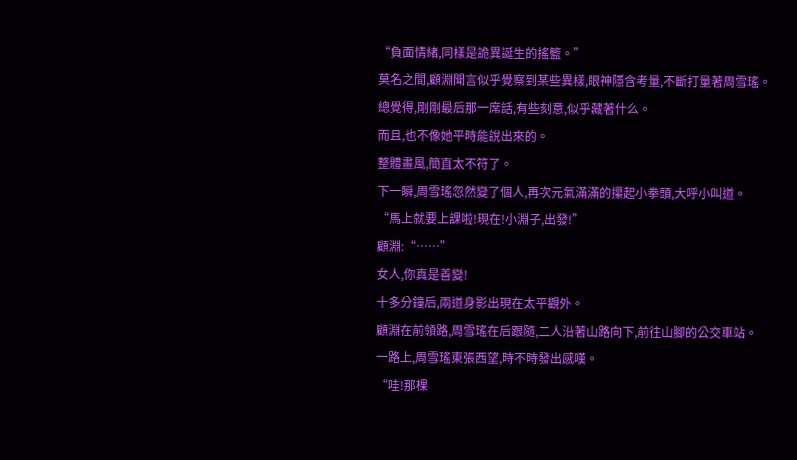“負面情緒,同樣是詭異誕生的搖籃。”
莫名之間,顧淵聞言似乎覺察到某些異樣,眼神隱含考量,不斷打量著周雪瑤。
總覺得,剛剛最后那一席話,有些刻意,似乎藏著什么。
而且,也不像她平時能說出來的。
整體畫風,簡直太不符了。
下一瞬,周雪瑤忽然變了個人,再次元氣滿滿的攥起小拳頭,大呼小叫道。
“馬上就要上課啦!現在!小淵子,出發!”
顧淵:“……”
女人,你真是善變!
十多分鐘后,兩道身影出現在太平觀外。
顧淵在前領路,周雪瑤在后跟隨,二人沿著山路向下,前往山腳的公交車站。
一路上,周雪瑤東張西望,時不時發出感嘆。
“哇!那棵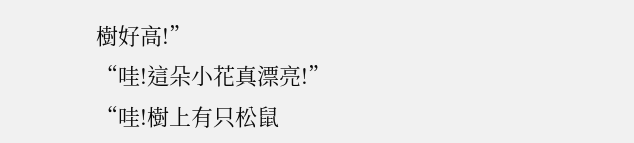樹好高!”
“哇!這朵小花真漂亮!”
“哇!樹上有只松鼠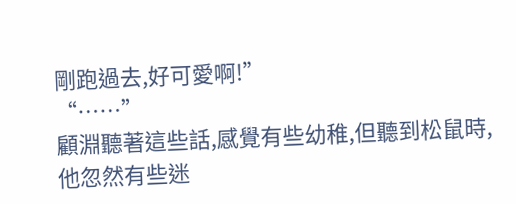剛跑過去,好可愛啊!”
“……”
顧淵聽著這些話,感覺有些幼稚,但聽到松鼠時,他忽然有些迷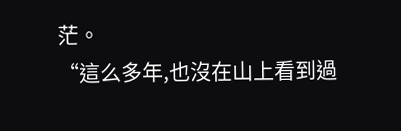茫。
“這么多年,也沒在山上看到過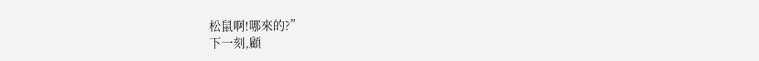松鼠啊!哪來的?”
下一刻,顧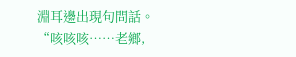淵耳邊出現句問話。
“咳咳咳……老鄉,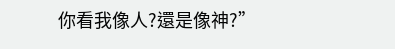你看我像人?還是像神?”